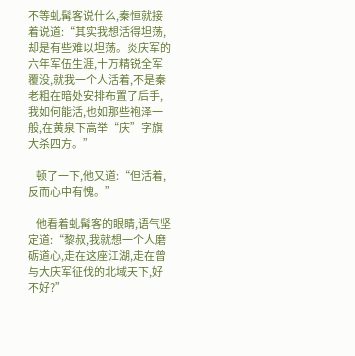不等虬髯客说什么,秦恒就接着说道:“其实我想活得坦荡,却是有些难以坦荡。炎庆军的六年军伍生涯,十万精锐全军覆没,就我一个人活着,不是秦老粗在暗处安排布置了后手,我如何能活,也如那些袍泽一般,在黄泉下高举“庆”字旗大杀四方。”

    顿了一下,他又道:“但活着,反而心中有愧。”

    他看着虬髯客的眼睛,语气坚定道:“黎叔,我就想一个人磨砺道心,走在这座江湖,走在曾与大庆军征伐的北域天下,好不好?”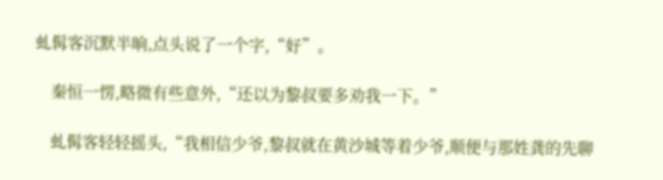虬髯客沉默半晌,点头说了一个字,“好”。

    秦恒一愣,略微有些意外,“还以为黎叔要多劝我一下。”

    虬髯客轻轻摇头,“我相信少爷,黎叔就在黄沙城等着少爷,顺便与那姓龚的先聊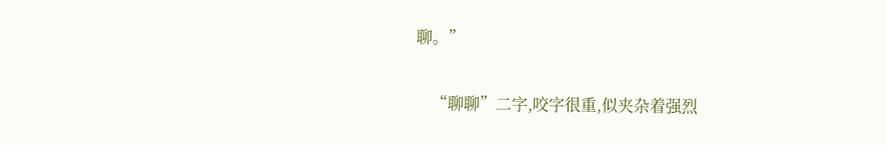聊。”

    “聊聊”二字,咬字很重,似夹杂着强烈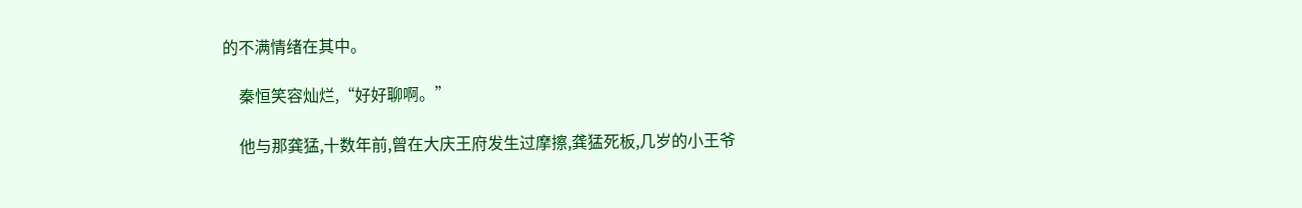的不满情绪在其中。

    秦恒笑容灿烂,“好好聊啊。”

    他与那龚猛,十数年前,曾在大庆王府发生过摩擦,龚猛死板,几岁的小王爷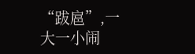“跋扈”,一大一小闹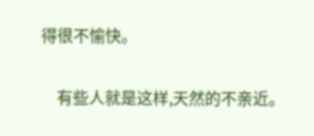得很不愉快。

    有些人就是这样,天然的不亲近。